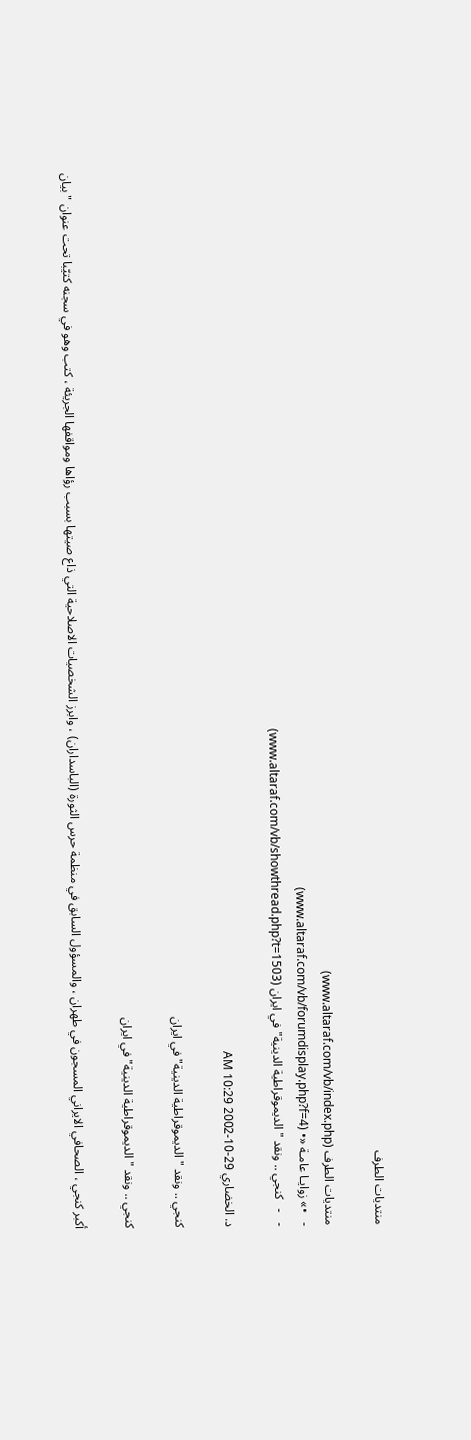منتديات الطرف

منتديات الطرف (www.altaraf.com/vb/index.php)
-   •» زوايـا عامـة «• (www.altaraf.com/vb/forumdisplay.php?f=4)
-   -   كنجي .. ونقد "الديموقراطية الدينية" في ايران (www.altaraf.com/vb/showthread.php?t=1503)

د. الخضاري 29-10-2002 10:29 AM

كنجي .. ونقد "الديموقراطية الدينية" في ايران

كنجي .. ونقد "الديموقراطية الدينية" في ايران

أكبر كنجي ، الصحافي الايراني المسجون في طهران ، والمسؤول السابق في منظمة حرس الثورة (الباسداران) ، وابرز الشخصيات الاصلاحية التي ذاع صيتها بسبب رؤاها ومواقفها الجريئة ، كتب وهو في سجنه كتيّبا تحت عنوان "بيان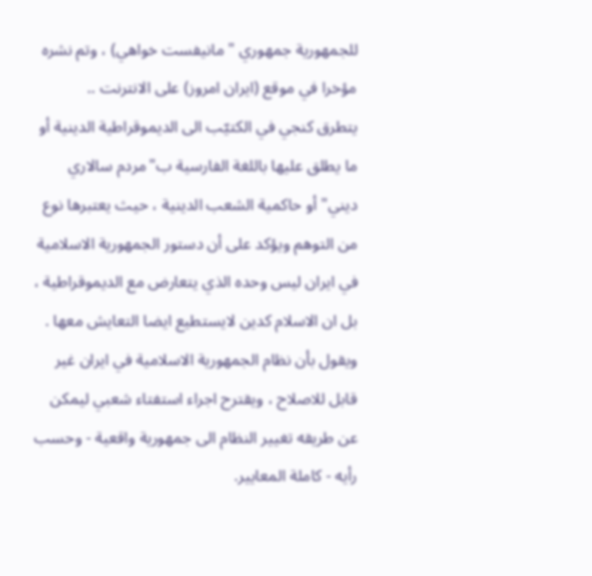للجمهورية جمهوري " مانيفست خواهي) ، وتم نشره مؤخرا في موقع (ايران امروز) على الانترنت ..
يتطرق كنجي في الكتيّب الى الديموقراطية الدينية أو ما يطلق عليها باللغة الفارسية ب"مردم سالاري ديني" أو حاكمية الشعب الدينية ، حيث يعتبرها نوع من التوهم ويؤكد على أن دستور الجمهورية الاسلامية في ايران ليس وحده الذي يتعارض مع الديموقراطية ، بل ان الاسلام كدين لايستطيع ايضا التعايش معها . ويقول بأن نظام الجمهورية الاسلامية في ايران غير قابل للاصلاح ، ويقترح اجراء استفتاء شعبي ليمكن عن طريقه تغيير النظام الى جمهورية واقعية - وحسب رأيه - كاملة المعايير.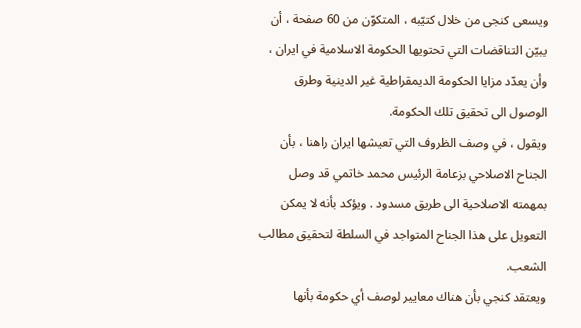ويسعى كنجى من خلال كتيّبه ، المتكوّن من 60 صفحة ، أن يبيّن التناقضات التي تحتويها الحكومة الاسلامية في ايران ، وأن يعدّد مزايا الحكومة الديمقراطية غير الدينية وطرق الوصول الى تحقيق تلك الحكومة.
ويقول ، في وصف الظروف التي تعيشها ايران راهنا ، بأن الجناح الاصلاحي بزعامة الرئيس محمد خاتمي قد وصل بمهمته الاصلاحية الى طريق مسدود . ويؤكد بأنه لا يمكن التعويل على هذا الجناح المتواجد في السلطة لتحقيق مطالب الشعب.
ويعتقد كنجي بأن هناك معايير لوصف أي حكومة بأنها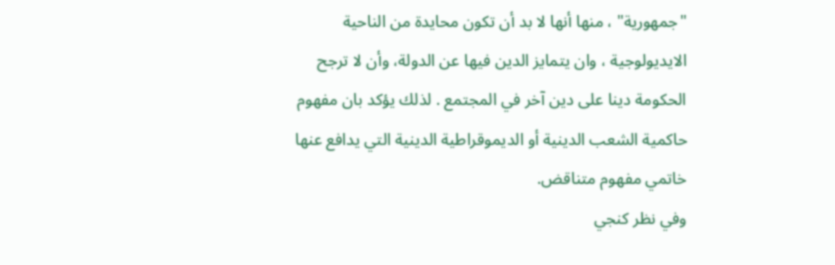"جمهورية" ، منها أنها لا بد أن تكون محايدة من الناحية الايديولوجية ، وان يتمايز الدين فيها عن الدولة، وأن لا ترجح الحكومة دينا على دين آخر في المجتمع . لذلك يؤكد بان مفهوم حاكمية الشعب الدينية أو الديموقراطية الدينية التي يدافع عنها خاتمي مفهوم متناقض.
وفي نظر كنجي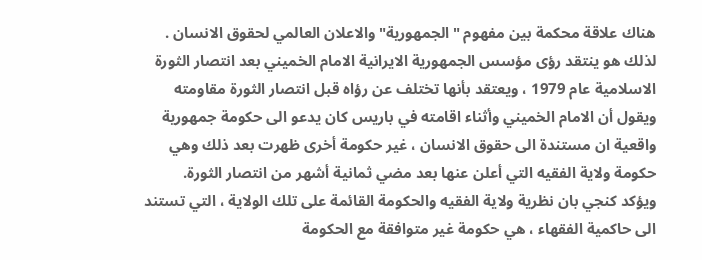هناك علاقة محكمة بين مفهوم "الجمهورية" والاعلان العالمي لحقوق الانسان . لذلك هو ينتقد رؤى مؤسس الجمهورية الايرانية الامام الخميني بعد انتصار الثورة الاسلامية عام 1979 ، ويعتقد بأنها تختلف عن رؤاه قبل انتصار الثورة مقاومته ويقول أن الامام الخميني وأثناء اقامته في باريس كان يدعو الى حكومة جمهورية واقعية ان مستندة الى حقوق الانسان ، غير حكومة أخرى ظهرت بعد ذلك وهي حكومة ولاية الفقيه التي أعلن عنها بعد مضي ثمانية أشهر من انتصار الثورة.
ويؤكد كنجي بان نظرية ولاية الفقيه والحكومة القائمة على تلك الولاية ، التي تستند الى حاكمية الفقهاء ، هي حكومة غير متوافقة مع الحكومة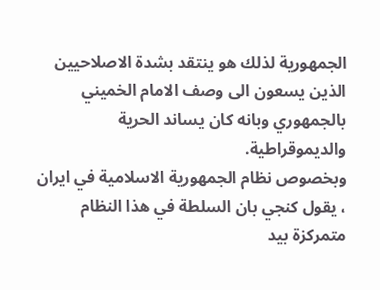الجمهورية لذلك هو ينتقد بشدة الاصلاحيين الذين يسعون الى وصف الامام الخميني بالجمهوري وبانه كان يساند الحرية والديموقراطية.
وبخصوص نظام الجمهورية الاسلامية في ايران ، يقول كنجي بان السلطة في هذا النظام متمركزة بيد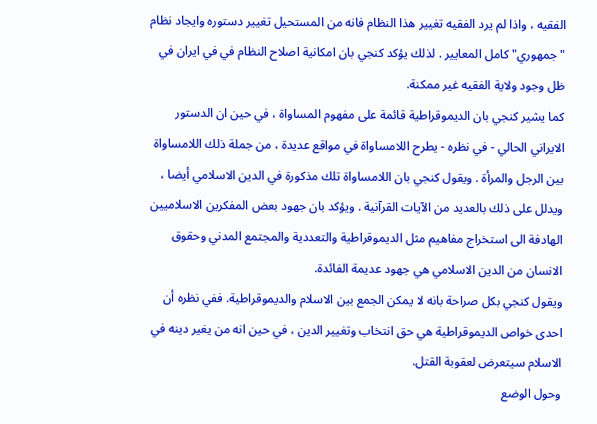الفقيه ، واذا لم يرد الفقيه تغيير هذا النظام فانه من المستحيل تغيير دستوره وايجاد نظام "جمهوري" كامل المعايير . لذلك يؤكد كنجي بان امكانية اصلاح النظام في في ايران في ظل وجود ولاية الفقيه غير ممكنة.
كما يشير كنجي بان الديموقراطية قائمة على مفهوم المساواة ، في حين ان الدستور الايراني الحالي - في نظره - يطرح اللامساواة في مواقع عديدة ، من جملة ذلك اللامساواة بين الرجل والمرأة . ويقول كنجي بان اللامساواة تلك مذكورة في الدين الاسلامي أيضا ، ويدلل على ذلك بالعديد من الآيات القرآنية . ويؤكد بان جهود بعض المفكرين الاسلاميين الهادفة الى استخراج مفاهيم مثل الديموقراطية والتعددية والمجتمع المدني وحقوق الانسان من الدين الاسلامي هي جهود عديمة الفائدة.
ويقول كنجي بكل صراحة بانه لا يمكن الجمع بين الاسلام والديموقراطية. ففي نظره أن احدى خواص الديموقراطية هي حق انتخاب وتغيير الدين ، في حين انه من يغير دينه في الاسلام سيتعرض لعقوبة القتل.
وحول الوضع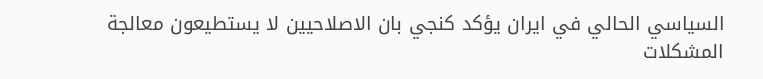السياسي الحالي في ايران يؤكد كنجي بان الاصلاحيين لا يستطيعون معالجة المشكلات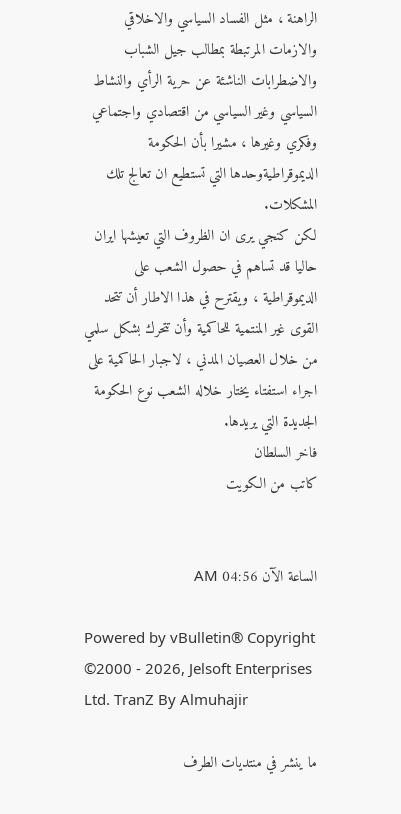الراهنة ، مثل الفساد السياسي والاخلاقي والازمات المرتبطة بمطالب جيل الشباب والاضطرابات الناشئة عن حرية الرأي والنشاط السياسي وغير السياسي من اقتصادي واجتماعي وفكري وغيرها ، مشيرا بأن الحكومة الديموقراطيةوحدها التي تستطيع ان تعالج تلك المشكلات.
لكن كنجي يرى ان الظروف التي تعيشها ايران حاليا قد تساهم في حصول الشعب على الديموقراطية ، ويقترح في هذا الاطار أن تتحد القوى غير المنتمية للحاكمية وأن تتحرك بشكل سلمي من خلال العصيان المدني ، لاجبار الحاكمية على اجراء استفتاء يختار خلاله الشعب نوع الحكومة الجديدة التي يريدها.
فاخر السلطان
كاتب من الكويت


الساعة الآن 04:56 AM

Powered by vBulletin® Copyright ©2000 - 2026, Jelsoft Enterprises Ltd. TranZ By Almuhajir

ما ينشر في منتديات الطرف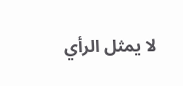لا يمثل الرأي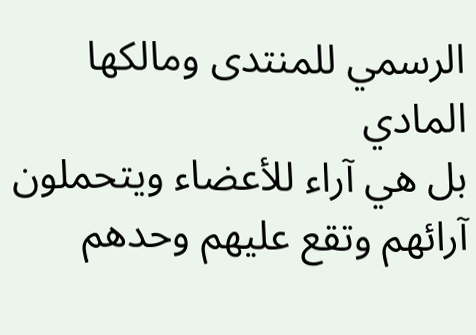الرسمي للمنتدى ومالكها المادي
بل هي آراء للأعضاء ويتحملون آرائهم وتقع عليهم وحدهم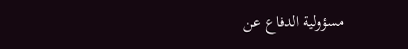مسؤولية الدفاع عن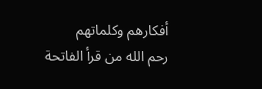أفكارهم وكلماتهم
رحم الله من قرأ الفاتحة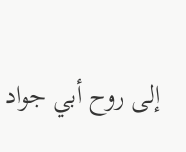إلى روح أبي جواد